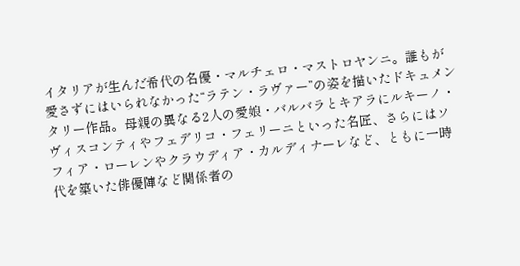イタリアが生んだ希代の名優・マルチェロ・マストロヤンニ。誰もが愛さずにはいられなかった“ラテン・ラヴァー”の姿を描いたドキュメンタリー作品。母親の異なる2人の愛娘・バルバラとキアラにルキーノ・ヴィスコンティやフェデリコ・フェリーニといった名匠、さらにはソフィア・ローレンやクラウディア・カルディナーレなど、ともに一時代を築いた俳優陣など関係者の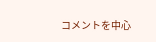コメントを中心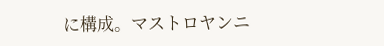に構成。マストロヤンニ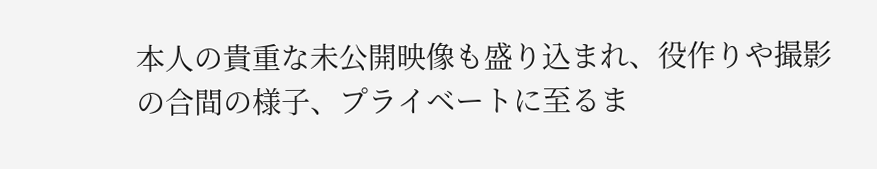本人の貴重な未公開映像も盛り込まれ、役作りや撮影の合間の様子、プライベートに至るま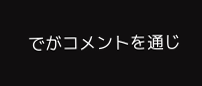でがコメントを通じ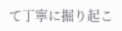て丁寧に掘り起こ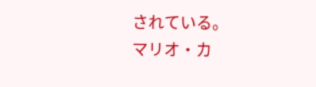されている。
マリオ・カ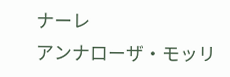ナーレ
アンナローザ・モッリ